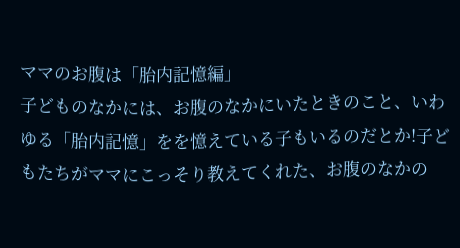ママのお腹は「胎内記憶編」
子どものなかには、お腹のなかにいたときのこと、いわゆる「胎内記憶」をを憶えている子もいるのだとか!子どもたちがママにこっそり教えてくれた、お腹のなかの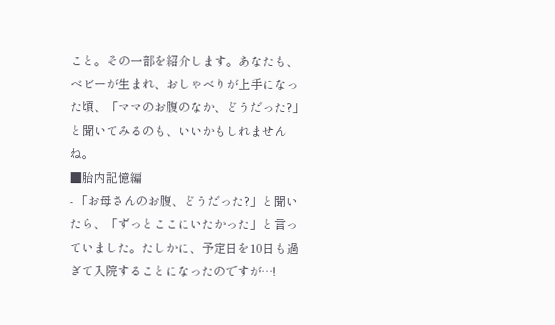こと。その一部を紹介します。あなたも、ベビーが生まれ、おしゃべりが上手になった頃、「ママのお腹のなか、どうだった?」と聞いてみるのも、いいかもしれませんね。
■胎内記憶編
- 「お母さんのお腹、どうだった?」と聞いたら、「ずっとここにいたかった」と言っていました。たしかに、予定日を10日も過ぎて入院することになったのですが…!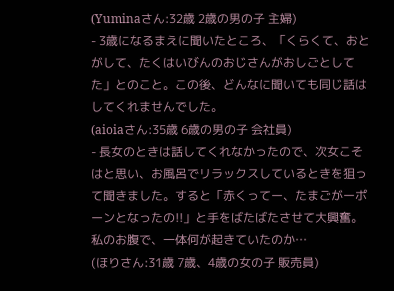(Yuminaさん:32歳 2歳の男の子 主婦)
- 3歳になるまえに聞いたところ、「くらくて、おとがして、たくはいびんのおじさんがおしごとしてた」とのこと。この後、どんなに聞いても同じ話はしてくれませんでした。
(aioiaさん:35歳 6歳の男の子 会社員)
- 長女のときは話してくれなかったので、次女こそはと思い、お風呂でリラックスしているときを狙って聞きました。すると「赤くってー、たまごがーポーンとなったの!!」と手をばたばたさせて大興奮。私のお腹で、一体何が起きていたのか…
(ほりさん:31歳 7歳、4歳の女の子 販売員)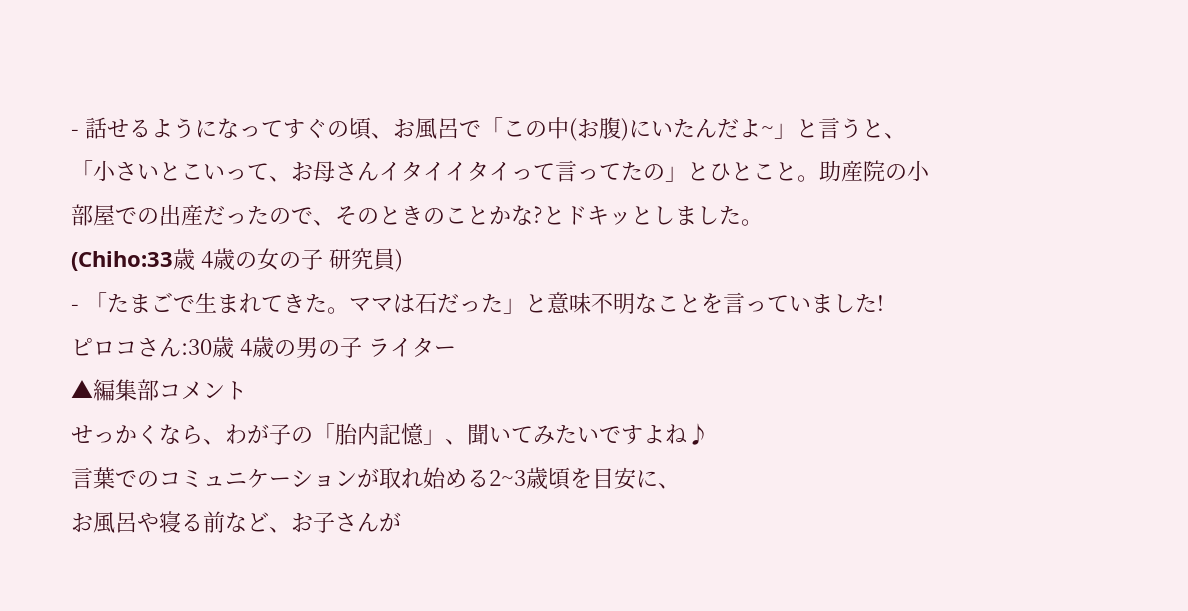- 話せるようになってすぐの頃、お風呂で「この中(お腹)にいたんだよ~」と言うと、「小さいとこいって、お母さんイタイイタイって言ってたの」とひとこと。助産院の小部屋での出産だったので、そのときのことかな?とドキッとしました。
(Chiho:33歳 4歳の女の子 研究員)
- 「たまごで生まれてきた。ママは石だった」と意味不明なことを言っていました!
ピロコさん:30歳 4歳の男の子 ライター
▲編集部コメント
せっかくなら、わが子の「胎内記憶」、聞いてみたいですよね♪
言葉でのコミュニケーションが取れ始める2~3歳頃を目安に、
お風呂や寝る前など、お子さんが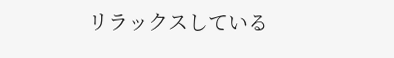リラックスしている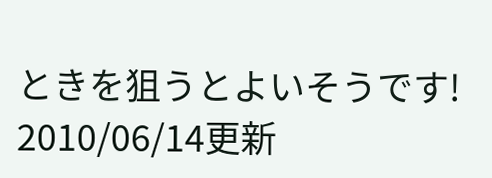ときを狙うとよいそうです!
2010/06/14更新